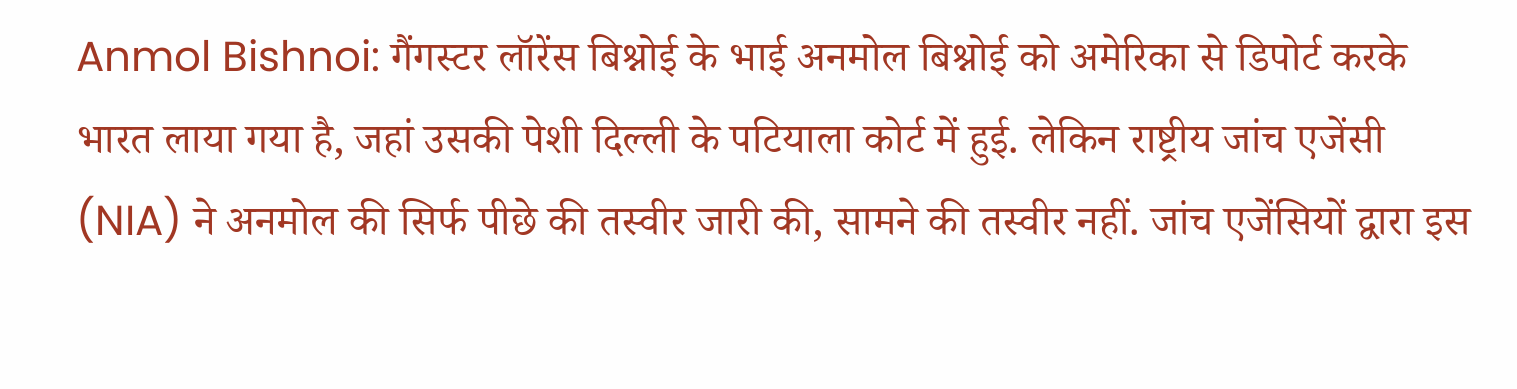Anmol Bishnoi: गैंगस्टर लॉरेंस बिश्नोई के भाई अनमोल बिश्नोई को अमेरिका से डिपोर्ट करके भारत लाया गया है, जहां उसकी पेशी दिल्ली के पटियाला कोर्ट में हुई. लेकिन राष्ट्रीय जांच एजेंसी (NIA) ने अनमोल की सिर्फ पीछे की तस्वीर जारी की, सामने की तस्वीर नहीं. जांच एजेंसियों द्वारा इस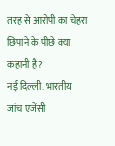तरह से आरोपी का चेहरा छिपाने के पीछे क्या कहानी है?
नई दिल्ली. भारतीय जांच एजेंसी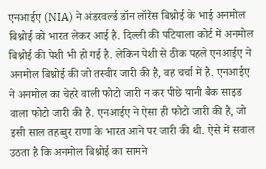एनआईए (NIA) ने अंडरवर्ल्ड डॉन लॉरेंस बिश्नोई के भाई अनमोल बिश्नोई को भारत लेकर आई है. दिल्ली की पटियाला कोर्ट में अनमोल बिश्नोई की पेशी भी हो गई है. लेकिन पेशी से ठीक पहले एनआईए ने अनमोल बिश्नोई की जो तस्वीर जारी की है, वह चर्चा में है. एनआईए ने अनमोल का चेहरे वाली फोटो जारी न कर पीछे यानी बैक साइड वाला फोटो जारी की है. एनआईए ने ऐसा ही फोटो जारी की है, जो इसी साल तहव्वुर राणा के भारत आने पर जारी की थी. ऐसे में सवाल उठता है कि अनमोल बिश्नोई का सामने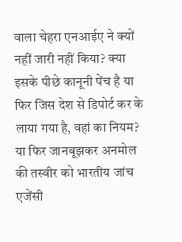वाला चेहरा एनआईए ने क्यों नहीं जारी नहीं किया? क्या इसके पीछे कानूनी पेंच है या फिर जिस देश से डिपोर्ट कर के लाया गया है, वहां का नियम? या फिर जानबूझकर अनमोल की तस्वीर को भारतीय जांच एजेंसी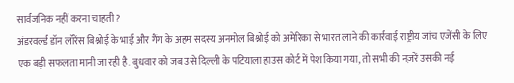सार्वजनिक नहीं करना चाहती?
अंडरवर्ल्ड डॉन लॉरेंस बिश्नोई के भाई और गैंग के अहम सदस्य अनमोल बिश्नोई को अमेरिका से भारत लाने की कार्रवाई राष्ट्रीय जांच एजेंसी के लिए एक बड़ी सफलता मानी जा रही है. बुधवार को जब उसे दिल्ली के पटियाला हाउस कोर्ट में पेश किया गया, तो सभी की नज़रें उसकी नई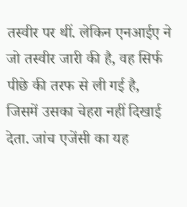तस्वीर पर थीं. लेकिन एनआईए ने जो तस्वीर जारी की है, वह सिर्फ पीछे की तरफ से ली गई है, जिसमें उसका चेहरा नहीं दिखाई देता. जांच एजेंसी का यह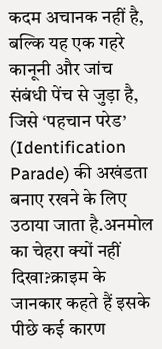कदम अचानक नहीं है, बल्कि यह एक गहरे कानूनी और जांच संबंधी पेंच से जुड़ा है, जिसे ‘पहचान परेड’ (Identification Parade) की अखंडता बनाए रखने के लिए उठाया जाता है.अनमोल का चेहरा क्यों नहीं दिखा?क्राइम के जानकार कहते हैं इसके पीछे कई कारण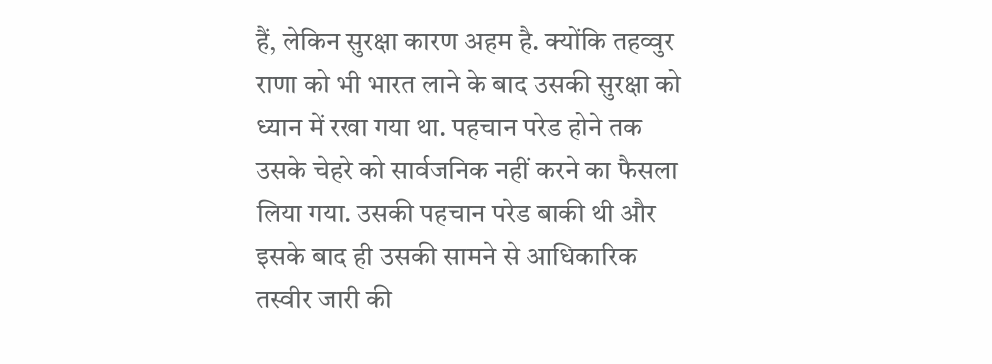हैं, लेकिन सुरक्षा कारण अहम है. क्योंकि तहव्वुर राणा को भी भारत लाने के बाद उसकी सुरक्षा को ध्यान में रखा गया था. पहचान परेड होने तक उसके चेहरे को सार्वजनिक नहीं करने का फैसला लिया गया. उसकी पहचान परेड बाकी थी और इसके बाद ही उसकी सामने से आधिकारिक तस्वीर जारी की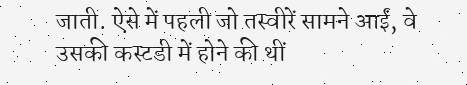जाती. ऐसे में पहली जो तस्वीरें सामने आईं, वे उसकी कस्टडी में होने की थीं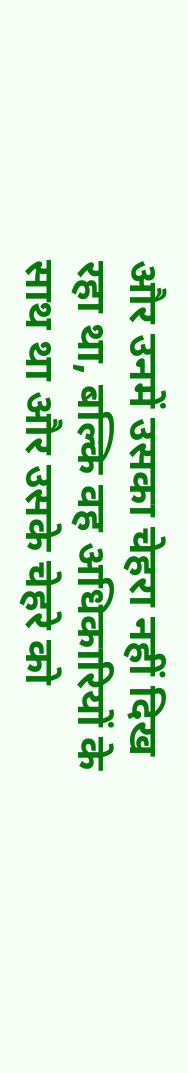और उनमें उसका चेहरा नहीं दिख रहा था, बल्कि वह अधिकारियों के साथ था और उसके चेहरे को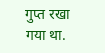गुप्त रखा गया था.